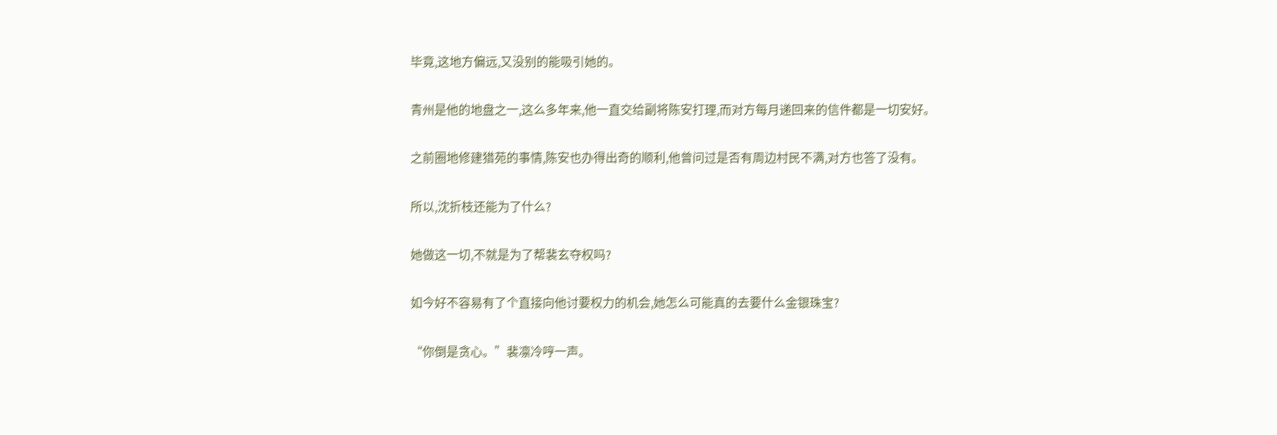毕竟,这地方偏远,又没别的能吸引她的。

青州是他的地盘之一,这么多年来,他一直交给副将陈安打理,而对方每月递回来的信件都是一切安好。

之前圈地修建猎苑的事情,陈安也办得出奇的顺利,他曾问过是否有周边村民不满,对方也答了没有。

所以,沈折枝还能为了什么?

她做这一切,不就是为了帮裴玄夺权吗?

如今好不容易有了个直接向他讨要权力的机会,她怎么可能真的去要什么金银珠宝?

“你倒是贪心。”裴凛冷哼一声。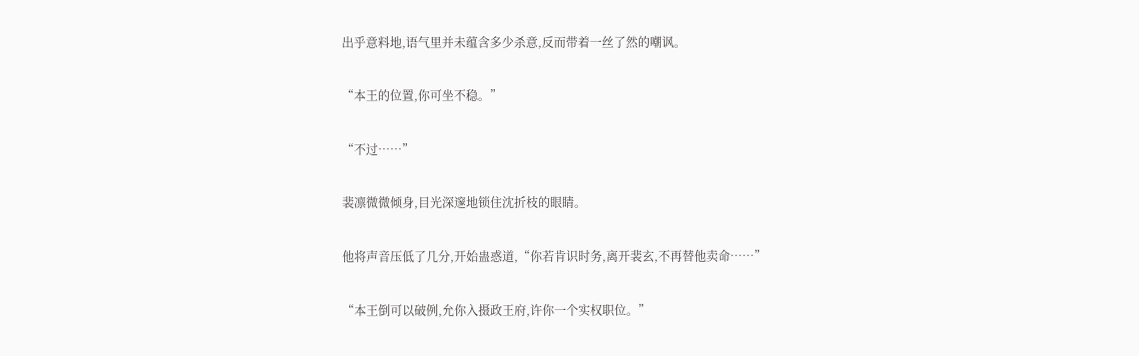出乎意料地,语气里并未蕴含多少杀意,反而带着一丝了然的嘲讽。

“本王的位置,你可坐不稳。”

“不过……”

裴凛微微倾身,目光深邃地锁住沈折枝的眼睛。

他将声音压低了几分,开始蛊惑道,“你若肯识时务,离开裴玄,不再替他卖命……”

“本王倒可以破例,允你入摄政王府,许你一个实权职位。”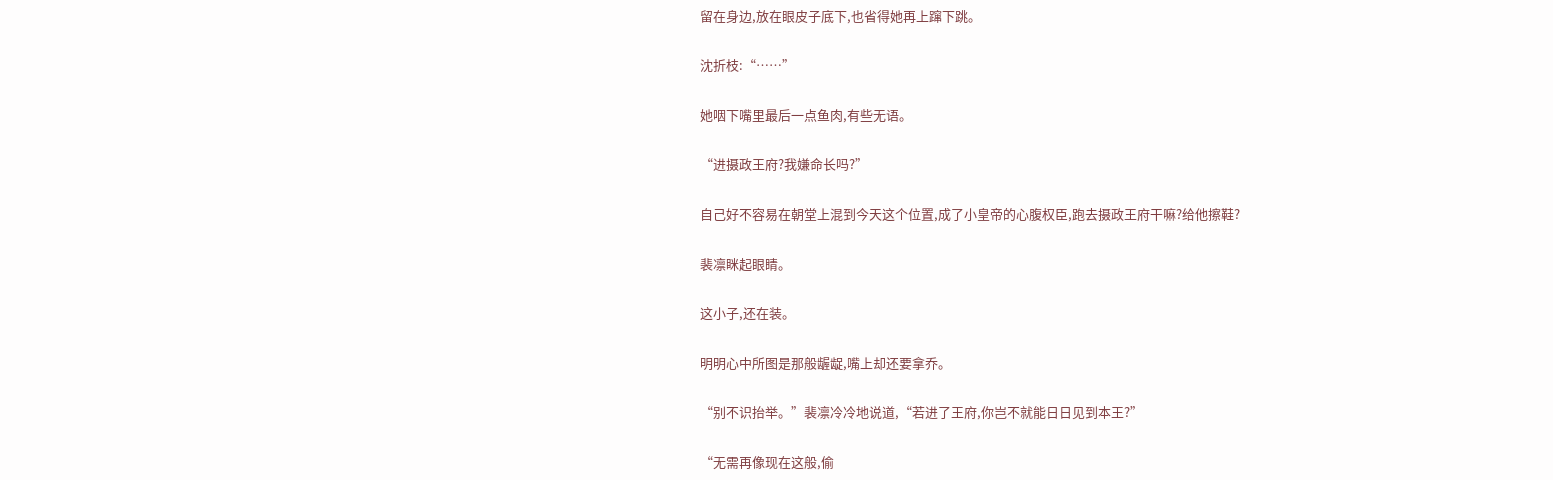留在身边,放在眼皮子底下,也省得她再上蹿下跳。

沈折枝:“……”

她咽下嘴里最后一点鱼肉,有些无语。

“进摄政王府?我嫌命长吗?”

自己好不容易在朝堂上混到今天这个位置,成了小皇帝的心腹权臣,跑去摄政王府干嘛?给他擦鞋?

裴凛眯起眼睛。

这小子,还在装。

明明心中所图是那般龌龊,嘴上却还要拿乔。

“别不识抬举。”裴凛冷冷地说道,“若进了王府,你岂不就能日日见到本王?”

“无需再像现在这般,偷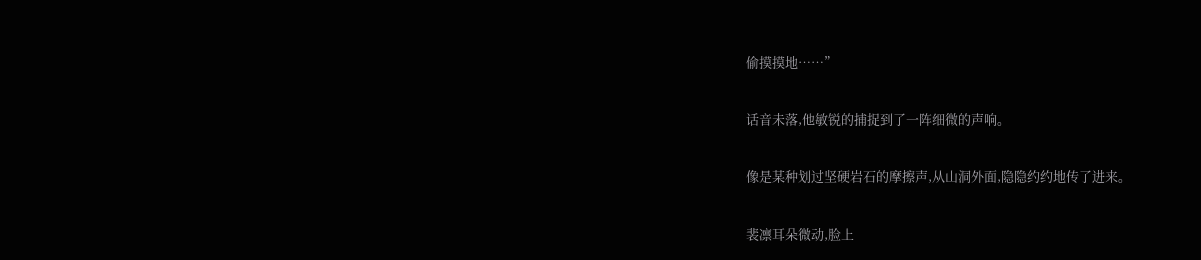偷摸摸地……”

话音未落,他敏锐的捕捉到了一阵细微的声响。

像是某种划过坚硬岩石的摩擦声,从山洞外面,隐隐约约地传了进来。

裴凛耳朵微动,脸上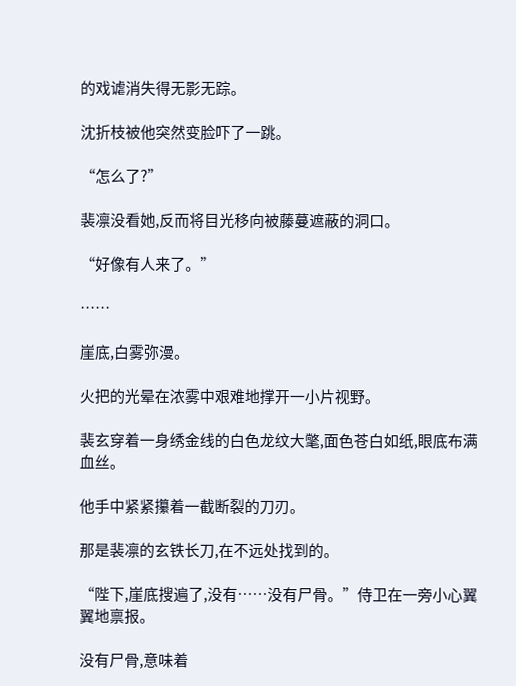的戏谑消失得无影无踪。

沈折枝被他突然变脸吓了一跳。

“怎么了?”

裴凛没看她,反而将目光移向被藤蔓遮蔽的洞口。

“好像有人来了。”

……

崖底,白雾弥漫。

火把的光晕在浓雾中艰难地撑开一小片视野。

裴玄穿着一身绣金线的白色龙纹大氅,面色苍白如纸,眼底布满血丝。

他手中紧紧攥着一截断裂的刀刃。

那是裴凛的玄铁长刀,在不远处找到的。

“陛下,崖底搜遍了,没有……没有尸骨。”侍卫在一旁小心翼翼地禀报。

没有尸骨,意味着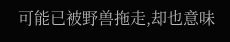可能已被野兽拖走,却也意味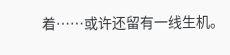着……或许还留有一线生机。